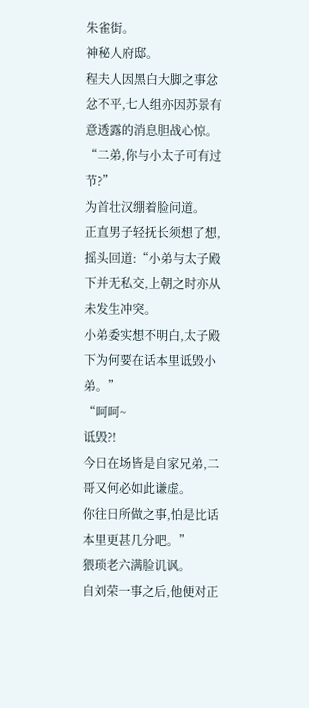朱雀街。
神秘人府邸。
程夫人因黑白大脚之事忿忿不平,七人组亦因苏景有意透露的消息胆战心惊。
“二弟,你与小太子可有过节?”
为首壮汉绷着脸问道。
正直男子轻抚长须想了想,摇头回道:“小弟与太子殿下并无私交,上朝之时亦从未发生冲突。
小弟委实想不明白,太子殿下为何要在话本里诋毁小弟。”
“呵呵~
诋毁?!
今日在场皆是自家兄弟,二哥又何必如此谦虚。
你往日所做之事,怕是比话本里更甚几分吧。”
猥琐老六满脸讥讽。
自刘荣一事之后,他便对正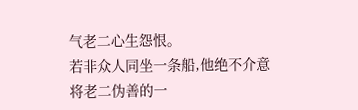气老二心生怨恨。
若非众人同坐一条船,他绝不介意将老二伪善的一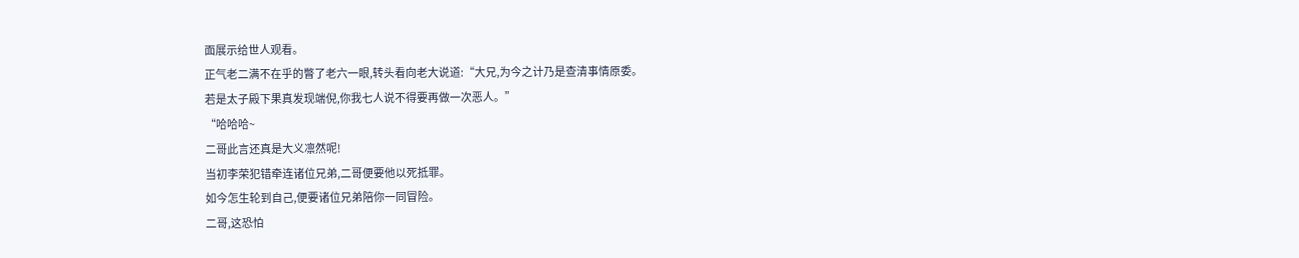面展示给世人观看。
正气老二满不在乎的瞥了老六一眼,转头看向老大说道:“大兄,为今之计乃是查清事情原委。
若是太子殿下果真发现端倪,你我七人说不得要再做一次恶人。”
“哈哈哈~
二哥此言还真是大义凛然呢!
当初李荣犯错牵连诸位兄弟,二哥便要他以死抵罪。
如今怎生轮到自己,便要诸位兄弟陪你一同冒险。
二哥,这恐怕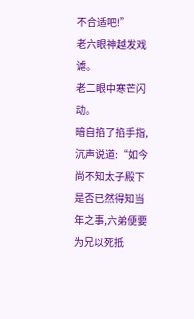不合适吧!”
老六眼神越发戏谑。
老二眼中寒芒闪动。
暗自掐了掐手指,沉声说道:“如今尚不知太子殿下是否已然得知当年之事,六弟便要为兄以死抵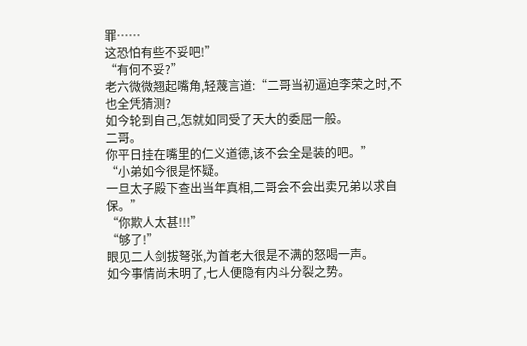罪……
这恐怕有些不妥吧!”
“有何不妥?”
老六微微翘起嘴角,轻蔑言道:“二哥当初逼迫李荣之时,不也全凭猜测?
如今轮到自己,怎就如同受了天大的委屈一般。
二哥。
你平日挂在嘴里的仁义道德,该不会全是装的吧。”
“小弟如今很是怀疑。
一旦太子殿下查出当年真相,二哥会不会出卖兄弟以求自保。”
“你欺人太甚!!!”
“够了!”
眼见二人剑拔弩张,为首老大很是不满的怒喝一声。
如今事情尚未明了,七人便隐有内斗分裂之势。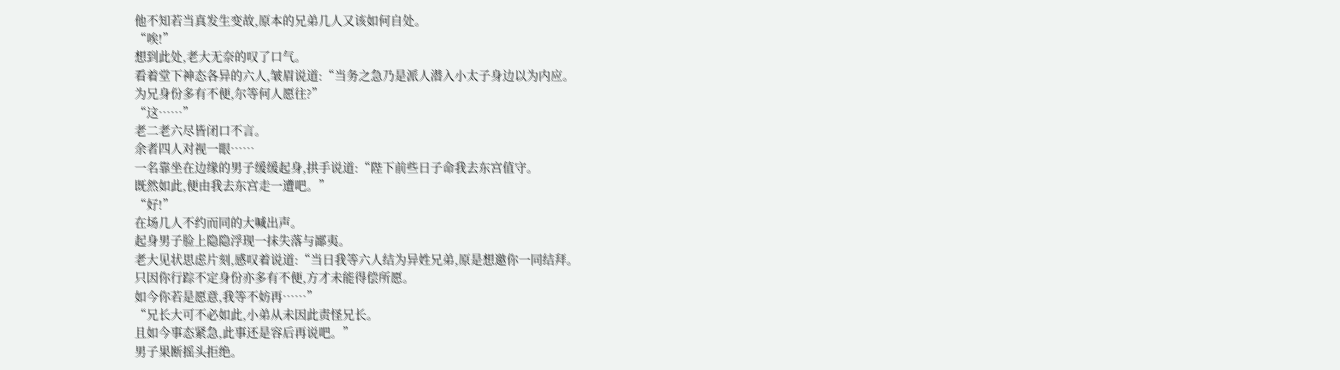他不知若当真发生变故,原本的兄弟几人又该如何自处。
“唉!”
想到此处,老大无奈的叹了口气。
看着堂下神态各异的六人,皱眉说道:“当务之急乃是派人潜入小太子身边以为内应。
为兄身份多有不便,尔等何人愿往?”
“这……”
老二老六尽皆闭口不言。
余者四人对视一眼……
一名靠坐在边缘的男子缓缓起身,拱手说道:“陛下前些日子命我去东宫值守。
既然如此,便由我去东宫走一遭吧。”
“好!”
在场几人不约而同的大喊出声。
起身男子脸上隐隐浮现一抹失落与鄙夷。
老大见状思虑片刻,感叹着说道:“当日我等六人结为异姓兄弟,原是想邀你一同结拜。
只因你行踪不定身份亦多有不便,方才未能得偿所愿。
如今你若是愿意,我等不妨再……”
“兄长大可不必如此,小弟从未因此责怪兄长。
且如今事态紧急,此事还是容后再说吧。”
男子果断摇头拒绝。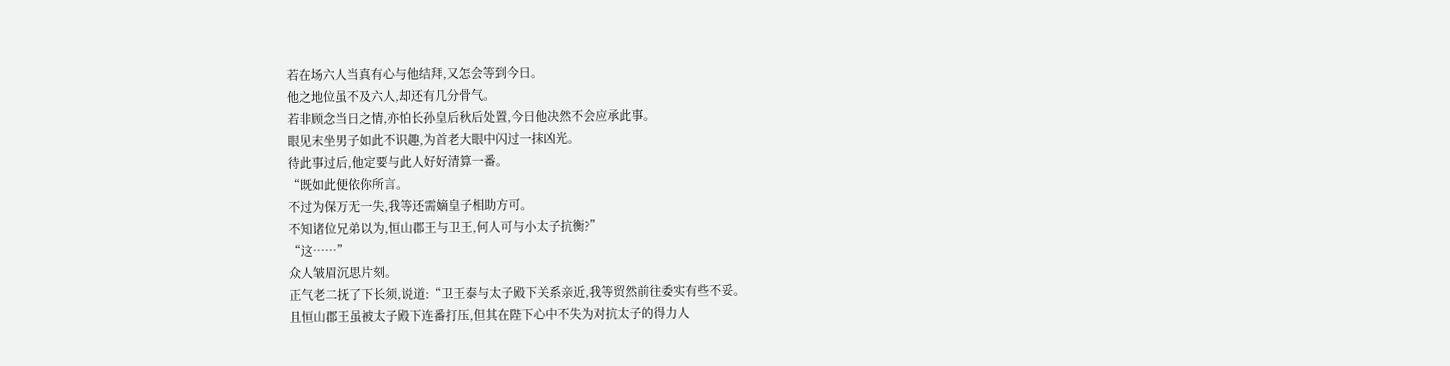若在场六人当真有心与他结拜,又怎会等到今日。
他之地位虽不及六人,却还有几分骨气。
若非顾念当日之情,亦怕长孙皇后秋后处置,今日他决然不会应承此事。
眼见末坐男子如此不识趣,为首老大眼中闪过一抹凶光。
待此事过后,他定要与此人好好清算一番。
“既如此便依你所言。
不过为保万无一失,我等还需嫡皇子相助方可。
不知诸位兄弟以为,恒山郡王与卫王,何人可与小太子抗衡?”
“这……”
众人皱眉沉思片刻。
正气老二抚了下长须,说道:“卫王泰与太子殿下关系亲近,我等贸然前往委实有些不妥。
且恒山郡王虽被太子殿下连番打压,但其在陛下心中不失为对抗太子的得力人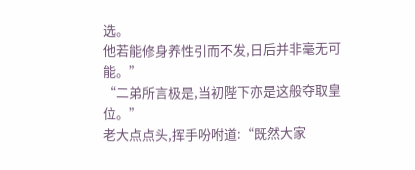选。
他若能修身养性引而不发,日后并非毫无可能。”
“二弟所言极是,当初陛下亦是这般夺取皇位。”
老大点点头,挥手吩咐道:“既然大家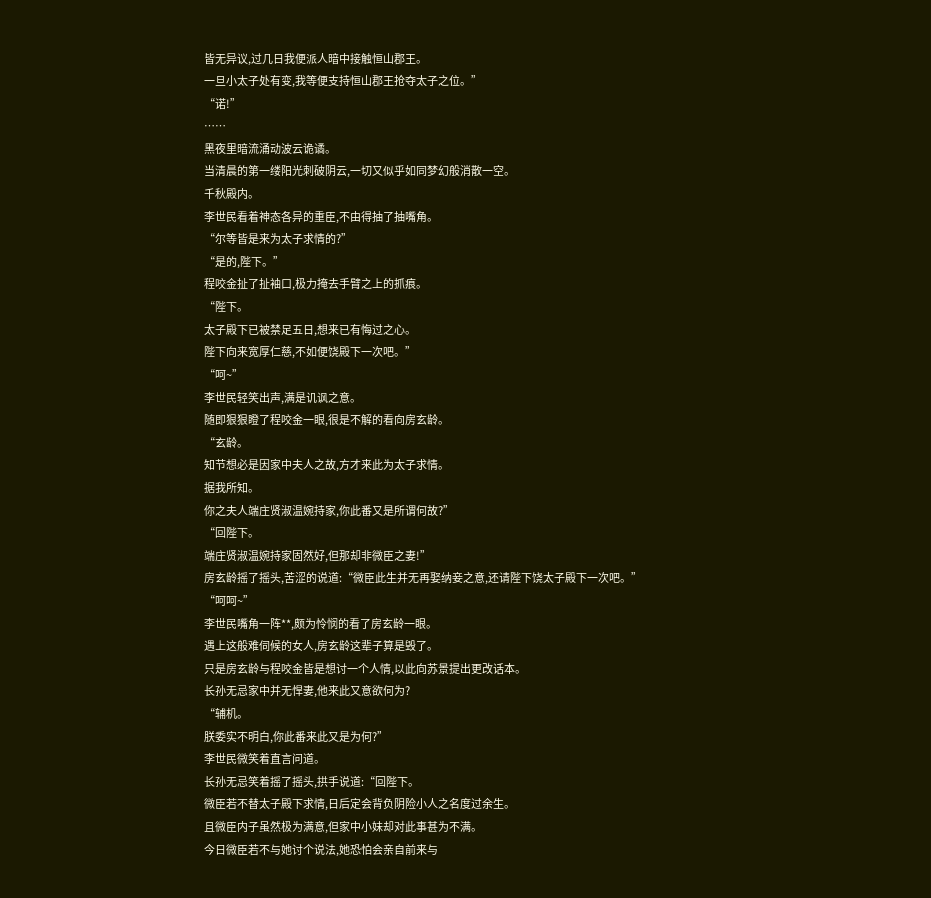皆无异议,过几日我便派人暗中接触恒山郡王。
一旦小太子处有变,我等便支持恒山郡王抢夺太子之位。”
“诺!”
……
黑夜里暗流涌动波云诡谲。
当清晨的第一缕阳光刺破阴云,一切又似乎如同梦幻般消散一空。
千秋殿内。
李世民看着神态各异的重臣,不由得抽了抽嘴角。
“尔等皆是来为太子求情的?”
“是的,陛下。”
程咬金扯了扯袖口,极力掩去手臂之上的抓痕。
“陛下。
太子殿下已被禁足五日,想来已有悔过之心。
陛下向来宽厚仁慈,不如便饶殿下一次吧。”
“呵~”
李世民轻笑出声,满是讥讽之意。
随即狠狠瞪了程咬金一眼,很是不解的看向房玄龄。
“玄龄。
知节想必是因家中夫人之故,方才来此为太子求情。
据我所知。
你之夫人端庄贤淑温婉持家,你此番又是所谓何故?”
“回陛下。
端庄贤淑温婉持家固然好,但那却非微臣之妻!”
房玄龄摇了摇头,苦涩的说道:“微臣此生并无再娶纳妾之意,还请陛下饶太子殿下一次吧。”
“呵呵~”
李世民嘴角一阵**,颇为怜悯的看了房玄龄一眼。
遇上这般难伺候的女人,房玄龄这辈子算是毁了。
只是房玄龄与程咬金皆是想讨一个人情,以此向苏景提出更改话本。
长孙无忌家中并无悍妻,他来此又意欲何为?
“辅机。
朕委实不明白,你此番来此又是为何?”
李世民微笑着直言问道。
长孙无忌笑着摇了摇头,拱手说道:“回陛下。
微臣若不替太子殿下求情,日后定会背负阴险小人之名度过余生。
且微臣内子虽然极为满意,但家中小妹却对此事甚为不满。
今日微臣若不与她讨个说法,她恐怕会亲自前来与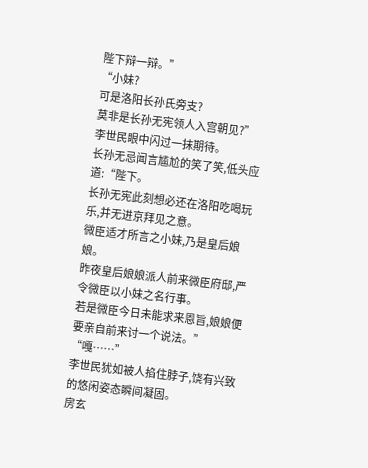陛下辩一辩。”
“小妹?
可是洛阳长孙氏旁支?
莫非是长孙无宪领人入宫朝见?”
李世民眼中闪过一抹期待。
长孙无忌闻言尴尬的笑了笑,低头应道:“陛下。
长孙无宪此刻想必还在洛阳吃喝玩乐,并无进京拜见之意。
微臣适才所言之小妹,乃是皇后娘娘。
昨夜皇后娘娘派人前来微臣府邸,严令微臣以小妹之名行事。
若是微臣今日未能求来恩旨,娘娘便要亲自前来讨一个说法。”
“嘎……”
李世民犹如被人掐住脖子,饶有兴致的悠闲姿态瞬间凝固。
房玄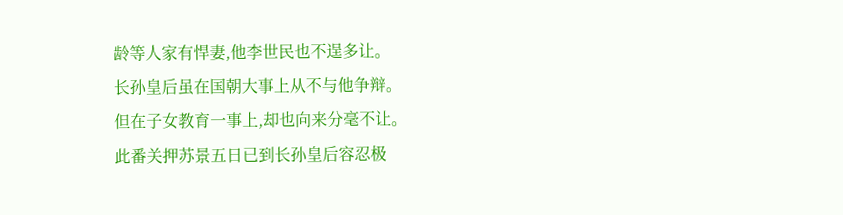龄等人家有悍妻,他李世民也不逞多让。
长孙皇后虽在国朝大事上从不与他争辩。
但在子女教育一事上,却也向来分毫不让。
此番关押苏景五日已到长孙皇后容忍极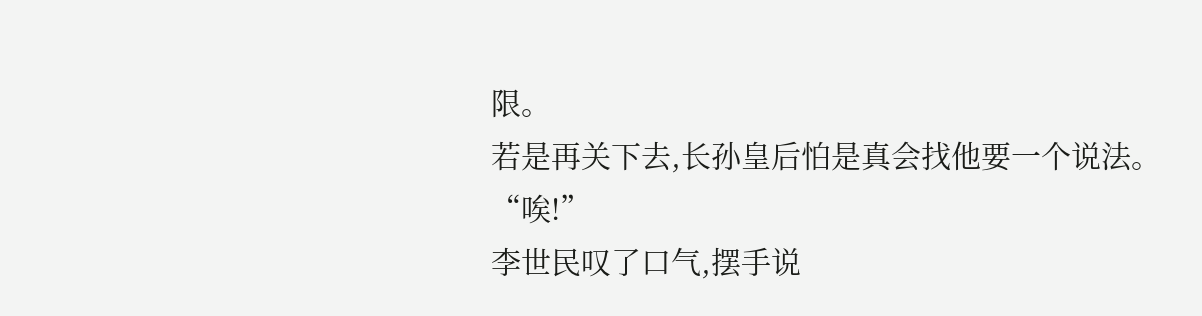限。
若是再关下去,长孙皇后怕是真会找他要一个说法。
“唉!”
李世民叹了口气,摆手说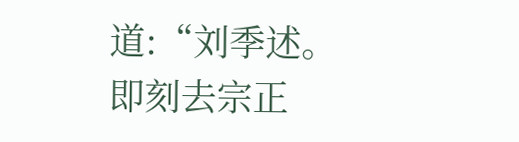道:“刘季述。
即刻去宗正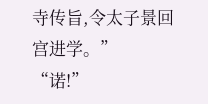寺传旨,令太子景回宫进学。”
“诺!”